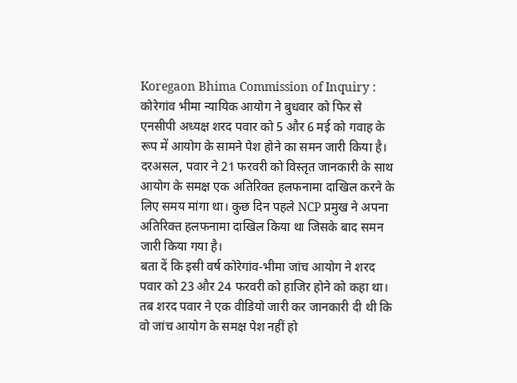Koregaon Bhima Commission of Inquiry : कोरेगांव भीमा न्यायिक आयोग ने बुधवार को फिर से एनसीपी अध्यक्ष शरद पवार को 5 और 6 मई को गवाह के रूप में आयोग के सामने पेश होने का समन जारी किया है। दरअसल, पवार ने 21 फरवरी को विस्तृत जानकारी के साथ आयोग के समक्ष एक अतिरिक्त हलफनामा दाखिल करने के लिए समय मांगा था। कुछ दिन पहले NCP प्रमुख ने अपना अतिरिक्त हलफनामा दाखिल किया था जिसके बाद समन जारी किया गया है।
बता दें कि इसी वर्ष कोरेगांव-भीमा जांच आयोग ने शरद पवार को 23 और 24 फरवरी को हाजिर होने को कहा था। तब शरद पवार ने एक वीडियो जारी कर जानकारी दी थी कि वो जांच आयोग के समक्ष पेश नहीं हो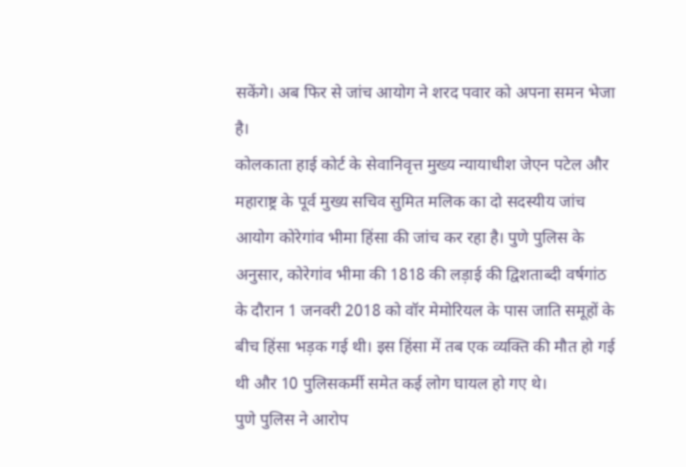सकेंगे। अब फिर से जांच आयोग ने शरद पवार को अपना समन भेजा है।
कोलकाता हाई कोर्ट के सेवानिवृत्त मुख्य न्यायाधीश जेएन पटेल और महाराष्ट्र के पूर्व मुख्य सचिव सुमित मलिक का दो सदस्यीय जांच आयोग कोरेगांव भीमा हिंसा की जांच कर रहा है। पुणे पुलिस के अनुसार, कोरेगांव भीमा की 1818 की लड़ाई की द्विशताब्दी वर्षगांठ के दौरान 1 जनवरी 2018 को वॉर मेमोरियल के पास जाति समूहों के बीच हिंसा भड़क गई थी। इस हिंसा में तब एक व्यक्ति की मौत हो गई थी और 10 पुलिसकर्मी समेत कई लोग घायल हो गए थे।
पुणे पुलिस ने आरोप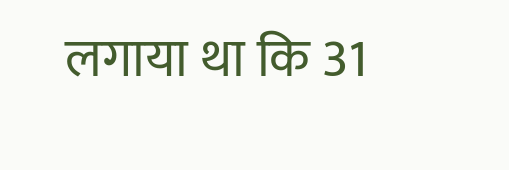लगाया था कि 31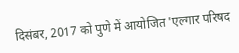दिसंबर, 2017 को पुणे में आयोजित 'एल्गार परिषद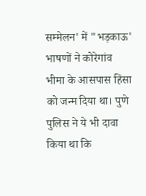सम्मेलन' में "भड़काऊ' भाषणों ने कोरेगांव भीमा के आसपास हिंसा को जन्म दिया था। पुणे पुलिस ने ये भी दावा किया था कि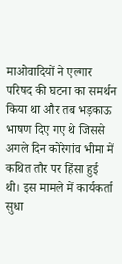माओवादियों ने एल्गार परिषद की घटना का समर्थन किया था और तब भड़काऊ भाषण दिए गए थे जिससे अगले दिन कोरेगांव भीमा में कथित तौर पर हिंसा हुई थी। इस मामले में कार्यकर्ता सुधा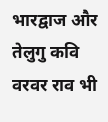भारद्वाज और तेलुगु कवि वरवर राव भी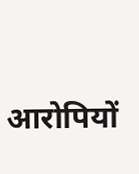आरोपियों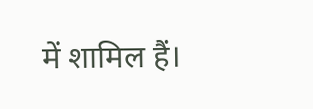में शामिल हैं।